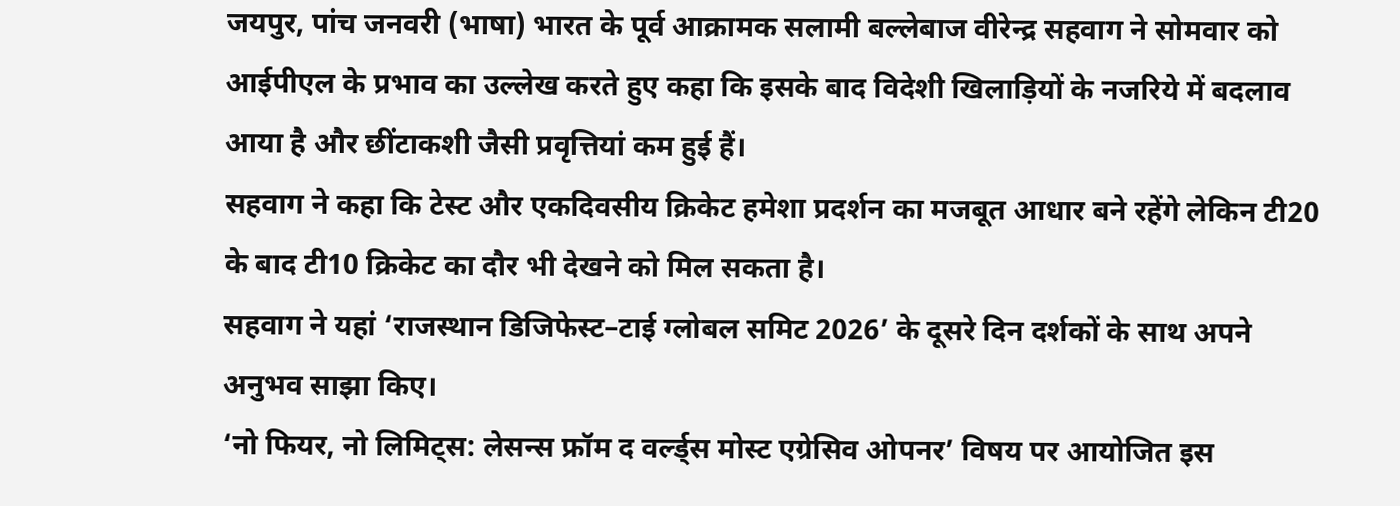जयपुर, पांच जनवरी (भाषा) भारत के पूर्व आक्रामक सलामी बल्लेबाज वीरेन्द्र सहवाग ने सोमवार को आईपीएल के प्रभाव का उल्लेख करते हुए कहा कि इसके बाद विदेशी खिलाड़ियों के नजरिये में बदलाव आया है और छींटाकशी जैसी प्रवृत्तियां कम हुई हैं।
सहवाग ने कहा कि टेस्ट और एकदिवसीय क्रिकेट हमेशा प्रदर्शन का मजबूत आधार बने रहेंगे लेकिन टी20 के बाद टी10 क्रिकेट का दौर भी देखने को मिल सकता है।
सहवाग ने यहां ‘राजस्थान डिजिफेस्ट–टाई ग्लोबल समिट 2026’ के दूसरे दिन दर्शकों के साथ अपने अनुभव साझा किए।
‘नो फियर, नो लिमिट्स: लेसन्स फ्रॉम द वर्ल्ड्स मोस्ट एग्रेसिव ओपनर’ विषय पर आयोजित इस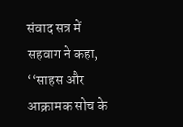संवाद सत्र में सहवाग ने कहा, ‘‘साहस और आक्रामक सोच के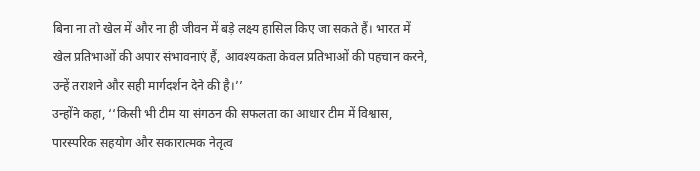बिना ना तो खेल में और ना ही जीवन में बड़े लक्ष्य हासिल किए जा सकते हैं। भारत में खेल प्रतिभाओं की अपार संभावनाएं हैं, आवश्यकता केवल प्रतिभाओं की पहचान करने, उन्हें तराशने और सही मार्गदर्शन देने की है।’’
उन्होंने कहा, ‘‘किसी भी टीम या संगठन की सफलता का आधार टीम में विश्वास, पारस्परिक सहयोग और सकारात्मक नेतृत्व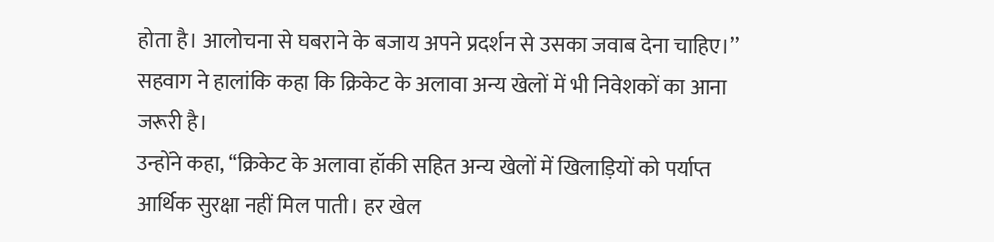होता है। आलोचना से घबराने के बजाय अपने प्रदर्शन से उसका जवाब देना चाहिए।’’
सहवाग ने हालांकि कहा कि क्रिकेट के अलावा अन्य खेलों में भी निवेशकों का आना जरूरी है।
उन्होंने कहा, ‘‘क्रिकेट के अलावा हॉकी सहित अन्य खेलों में खिलाड़ियों को पर्याप्त आर्थिक सुरक्षा नहीं मिल पाती। हर खेल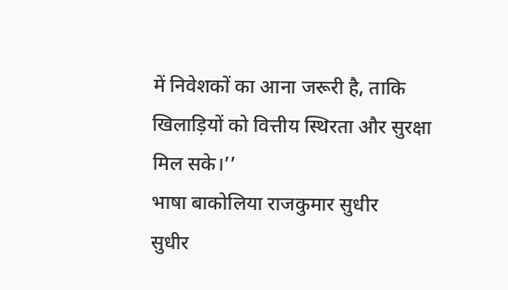में निवेशकों का आना जरूरी है, ताकि खिलाड़ियों को वित्तीय स्थिरता और सुरक्षा मिल सके।’’
भाषा बाकोलिया राजकुमार सुधीर
सुधीर